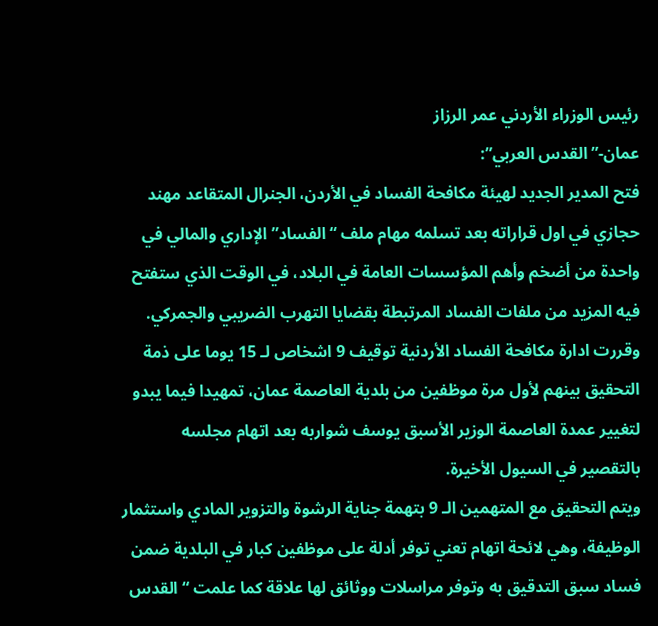رئيس الوزراء الأردني عمر الرزاز
عمان-” القدس العربي”:
فتح المدير الجديد لهيئة مكافحة الفساد في الأردن، الجنرال المتقاعد مهند حجازي في اول قراراته بعد تسلمه مهام ملف “الفساد” الإداري والمالي في واحدة من أضخم وأهم المؤسسات العامة في البلاد، في الوقت الذي ستفتح فيه المزيد من ملفات الفساد المرتبطة بقضايا التهرب الضريبي والجمركي.
وقررت ادارة مكافحة الفساد الأردنية توقيف 9 اشخاص لـ 15 يوما على ذمة التحقيق بينهم لأول مرة موظفين من بلدية العاصمة عمان، تمهيدا فيما يبدو لتغيير عمدة العاصمة الوزير الأسبق يوسف شواربه بعد اتهام مجلسه بالتقصير في السيول الأخيرة.
ويتم التحقيق مع المتهمين الـ 9 بتهمة جناية الرشوة والتزوير المادي واستثمار الوظيفة، وهي لائحة اتهام تعني توفر أدلة على موظفين كبار في البلدية ضمن فساد سبق التدقيق به وتوفر مراسلات ووثائق لها علاقة كما علمت “القدس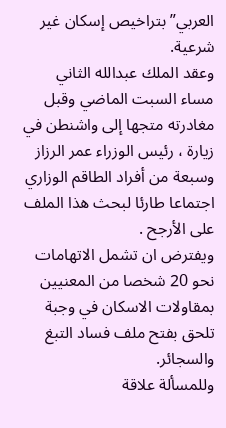العربي” بتراخيص إسكان غير شرعية.
وعقد الملك عبدالله الثاني مساء السبت الماضي وقبل مغادرته متجها إلى واشنطن في زيارة ، رئيس الوزراء عمر الرزاز وسبعة من أفراد الطاقم الوزاري اجتماعا طارئا لبحث هذا الملف على الأرجح .
ويفترض ان تشمل الاتهامات نحو 20 شخصا من المعنيين بمقاولات الاسكان في وجبة تلحق بفتح ملف فساد التبغ والسجائر.
وللمسألة علاقة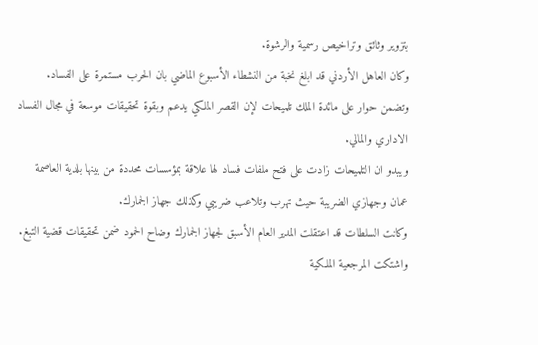بتزوير وثائق وتراخيص رسمية والرشوة.
وكان العاهل الأردني قد ابلغ نخبة من النشطاء الأسبوع الماضي بان الحرب مستمرة على الفساد.
وتضمن حوار على مائدة الملك تلميحات لإن القصر الملكي يدعم وبقوة تحقيقات موسعة في مجال الفساد الاداري والمالي.
ويبدو ان التلميحات زادت على فتح ملفات فساد لها علاقة بمؤسسات محددة من بينها بلدية العاصمة عمان وجهازي الضريبة حيث تهرب وتلاعب ضريبي وكذلك جهاز الجمارك.
وكانت السلطات قد اعتقلت المدير العام الأسبق لجهاز الجمارك وضاح الحمود ضمن تحقيقات قضية التبغ.
واشتكت المرجعية الملكية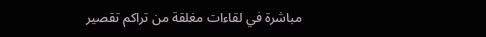مباشرة في لقاءات مغلقة من تراكم تقصير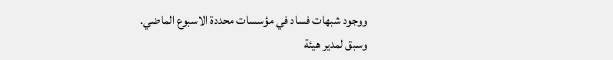ووجود شبهات فساد في مؤسسات محددة الاسبوع الماضي.
وسبق لمدير هيئة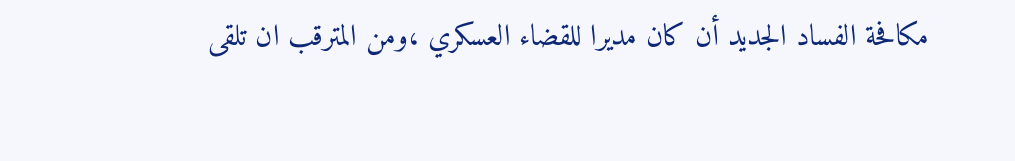مكافحة الفساد الجديد أن كان مديرا للقضاء العسكري ،ومن المترقب ان تلقى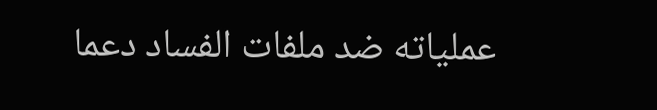عملياته ضد ملفات الفساد دعما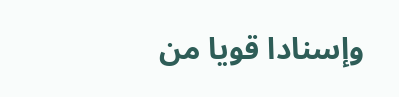وإسنادا قويا من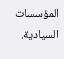المؤسسات السيادية.